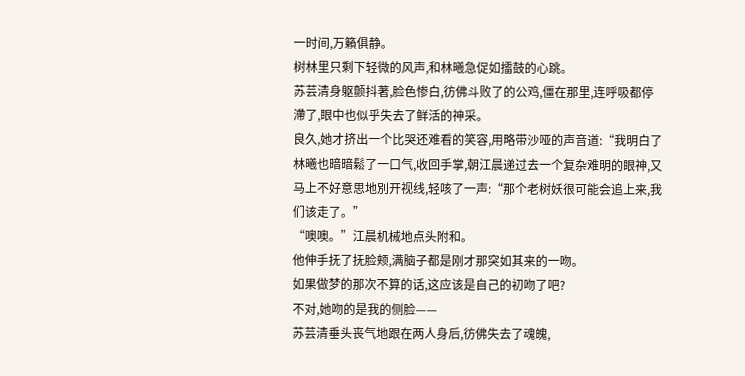一时间,万籟俱静。
树林里只剩下轻微的风声,和林曦急促如擂鼓的心跳。
苏芸清身躯颤抖著,脸色惨白,彷佛斗败了的公鸡,僵在那里,连呼吸都停滯了,眼中也似乎失去了鲜活的神采。
良久,她才挤出一个比哭还难看的笑容,用略带沙哑的声音道:“我明白了林曦也暗暗鬆了一口气,收回手掌,朝江晨递过去一个复杂难明的眼神,又马上不好意思地別开视线,轻咳了一声:“那个老树妖很可能会追上来,我们该走了。”
“噢噢。”江晨机械地点头附和。
他伸手抚了抚脸颊,满脑子都是刚才那突如其来的一吻。
如果做梦的那次不算的话,这应该是自己的初吻了吧?
不对,她吻的是我的侧脸——
苏芸清垂头丧气地跟在两人身后,彷佛失去了魂魄,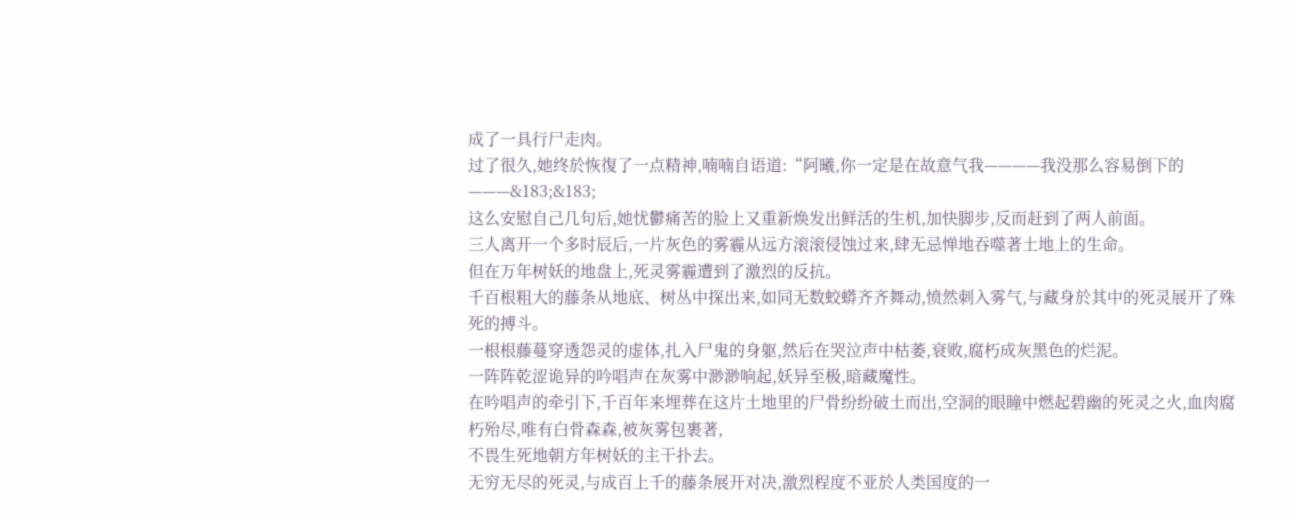成了一具行尸走肉。
过了很久,她终於恢復了一点精神,喃喃自语道:“阿曦,你一定是在故意气我————我没那么容易倒下的———&183;&183;
这么安慰自己几句后,她忧鬱痛苦的脸上又重新焕发出鲜活的生机,加快脚步,反而赶到了两人前面。
三人离开一个多时辰后,一片灰色的雾霾从远方滚滚侵蚀过来,肆无忌惮地吞噬著土地上的生命。
但在万年树妖的地盘上,死灵雾霾遭到了激烈的反抗。
千百根粗大的藤条从地底、树丛中探出来,如同无数蛟蟒齐齐舞动,愤然刺入雾气,与藏身於其中的死灵展开了殊死的搏斗。
一根根藤蔓穿透怨灵的虚体,扎入尸鬼的身躯,然后在哭泣声中枯萎,衰败,腐朽成灰黑色的烂泥。
一阵阵乾涩诡异的吟唱声在灰雾中渺渺响起,妖异至极,暗藏魔性。
在吟唱声的牵引下,千百年来埋葬在这片土地里的尸骨纷纷破土而出,空洞的眼瞳中燃起碧幽的死灵之火,血肉腐朽殆尽,唯有白骨森森,被灰雾包裹著,
不畏生死地朝方年树妖的主干扑去。
无穷无尽的死灵,与成百上千的藤条展开对决,激烈程度不亚於人类国度的一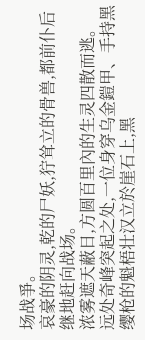场战爭。
哀豪的阴灵,乾的尸妖,狞耸立的骨兽,都前仆后继地赶向战场。
浓雾遮天蔽日,方圆百里內的生灵四散而逃。
远处奇峰突起之处,一位身穿乌金鎧甲、手持黑缨枪的魁梧壮汉立於崖石上,黑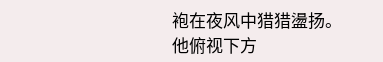袍在夜风中猎猎盪扬。
他俯视下方